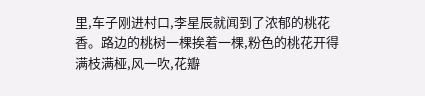里,车子刚进村口,李星辰就闻到了浓郁的桃花香。路边的桃树一棵挨着一棵,粉色的桃花开得满枝满桠,风一吹,花瓣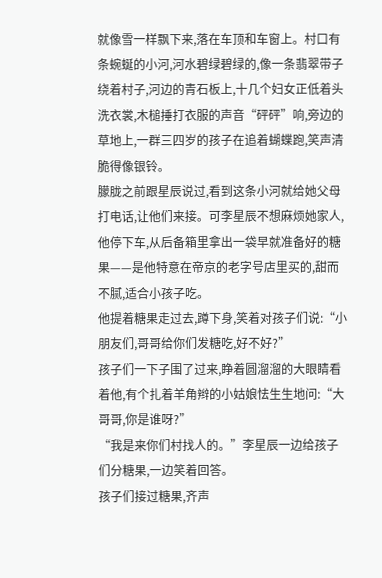就像雪一样飘下来,落在车顶和车窗上。村口有条蜿蜒的小河,河水碧绿碧绿的,像一条翡翠带子绕着村子,河边的青石板上,十几个妇女正低着头洗衣裳,木槌捶打衣服的声音“砰砰”响,旁边的草地上,一群三四岁的孩子在追着蝴蝶跑,笑声清脆得像银铃。
朦胧之前跟星辰说过,看到这条小河就给她父母打电话,让他们来接。可李星辰不想麻烦她家人,他停下车,从后备箱里拿出一袋早就准备好的糖果——是他特意在帝京的老字号店里买的,甜而不腻,适合小孩子吃。
他提着糖果走过去,蹲下身,笑着对孩子们说:“小朋友们,哥哥给你们发糖吃,好不好?”
孩子们一下子围了过来,睁着圆溜溜的大眼睛看着他,有个扎着羊角辫的小姑娘怯生生地问:“大哥哥,你是谁呀?”
“我是来你们村找人的。”李星辰一边给孩子们分糖果,一边笑着回答。
孩子们接过糖果,齐声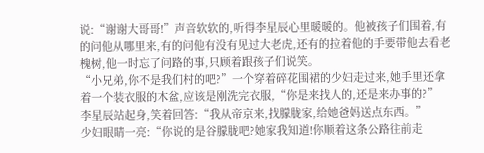说:“谢谢大哥哥!”声音软软的,听得李星辰心里暖暖的。他被孩子们围着,有的问他从哪里来,有的问他有没有见过大老虎,还有的拉着他的手要带他去看老槐树,他一时忘了问路的事,只顾着跟孩子们说笑。
“小兄弟,你不是我们村的吧?”一个穿着碎花围裙的少妇走过来,她手里还拿着一个装衣服的木盆,应该是刚洗完衣服,“你是来找人的,还是来办事的?”
李星辰站起身,笑着回答:“我从帝京来,找朦胧家,给她爸妈送点东西。”
少妇眼睛一亮:“你说的是谷朦胧吧?她家我知道!你顺着这条公路往前走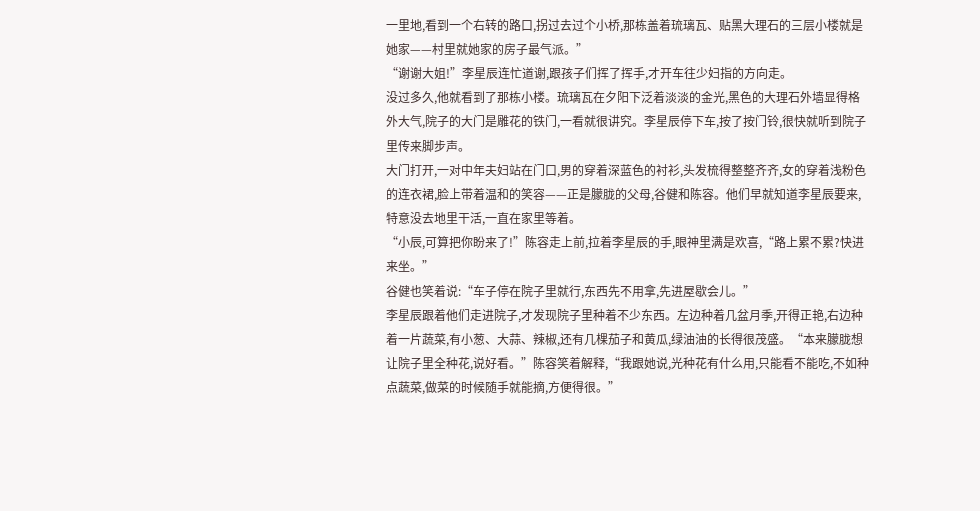一里地,看到一个右转的路口,拐过去过个小桥,那栋盖着琉璃瓦、贴黑大理石的三层小楼就是她家——村里就她家的房子最气派。”
“谢谢大姐!”李星辰连忙道谢,跟孩子们挥了挥手,才开车往少妇指的方向走。
没过多久,他就看到了那栋小楼。琉璃瓦在夕阳下泛着淡淡的金光,黑色的大理石外墙显得格外大气,院子的大门是雕花的铁门,一看就很讲究。李星辰停下车,按了按门铃,很快就听到院子里传来脚步声。
大门打开,一对中年夫妇站在门口,男的穿着深蓝色的衬衫,头发梳得整整齐齐,女的穿着浅粉色的连衣裙,脸上带着温和的笑容——正是朦胧的父母,谷健和陈容。他们早就知道李星辰要来,特意没去地里干活,一直在家里等着。
“小辰,可算把你盼来了!”陈容走上前,拉着李星辰的手,眼神里满是欢喜,“路上累不累?快进来坐。”
谷健也笑着说:“车子停在院子里就行,东西先不用拿,先进屋歇会儿。”
李星辰跟着他们走进院子,才发现院子里种着不少东西。左边种着几盆月季,开得正艳,右边种着一片蔬菜,有小葱、大蒜、辣椒,还有几棵茄子和黄瓜,绿油油的长得很茂盛。“本来朦胧想让院子里全种花,说好看。”陈容笑着解释,“我跟她说,光种花有什么用,只能看不能吃,不如种点蔬菜,做菜的时候随手就能摘,方便得很。”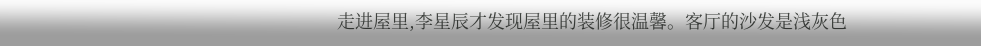走进屋里,李星辰才发现屋里的装修很温馨。客厅的沙发是浅灰色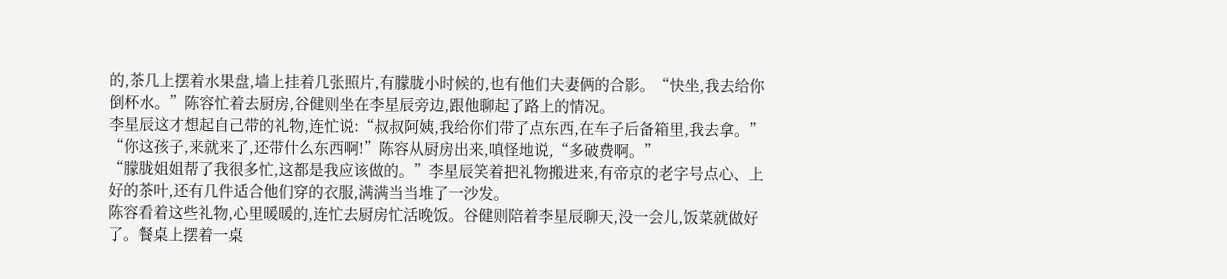的,茶几上摆着水果盘,墙上挂着几张照片,有朦胧小时候的,也有他们夫妻俩的合影。“快坐,我去给你倒杯水。”陈容忙着去厨房,谷健则坐在李星辰旁边,跟他聊起了路上的情况。
李星辰这才想起自己带的礼物,连忙说:“叔叔阿姨,我给你们带了点东西,在车子后备箱里,我去拿。”
“你这孩子,来就来了,还带什么东西啊!”陈容从厨房出来,嗔怪地说,“多破费啊。”
“朦胧姐姐帮了我很多忙,这都是我应该做的。”李星辰笑着把礼物搬进来,有帝京的老字号点心、上好的茶叶,还有几件适合他们穿的衣服,满满当当堆了一沙发。
陈容看着这些礼物,心里暖暖的,连忙去厨房忙活晚饭。谷健则陪着李星辰聊天,没一会儿,饭菜就做好了。餐桌上摆着一桌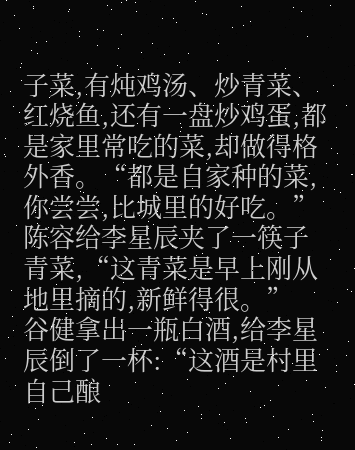子菜,有炖鸡汤、炒青菜、红烧鱼,还有一盘炒鸡蛋,都是家里常吃的菜,却做得格外香。“都是自家种的菜,你尝尝,比城里的好吃。”陈容给李星辰夹了一筷子青菜,“这青菜是早上刚从地里摘的,新鲜得很。”
谷健拿出一瓶白酒,给李星辰倒了一杯:“这酒是村里自己酿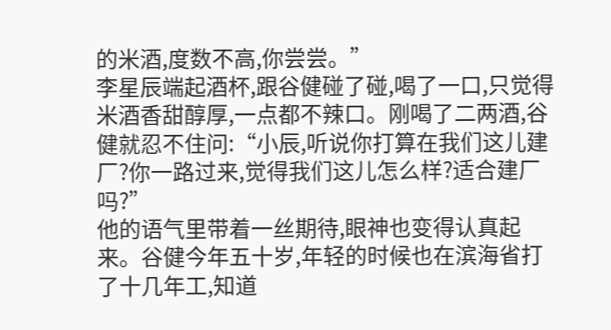的米酒,度数不高,你尝尝。”
李星辰端起酒杯,跟谷健碰了碰,喝了一口,只觉得米酒香甜醇厚,一点都不辣口。刚喝了二两酒,谷健就忍不住问:“小辰,听说你打算在我们这儿建厂?你一路过来,觉得我们这儿怎么样?适合建厂吗?”
他的语气里带着一丝期待,眼神也变得认真起来。谷健今年五十岁,年轻的时候也在滨海省打了十几年工,知道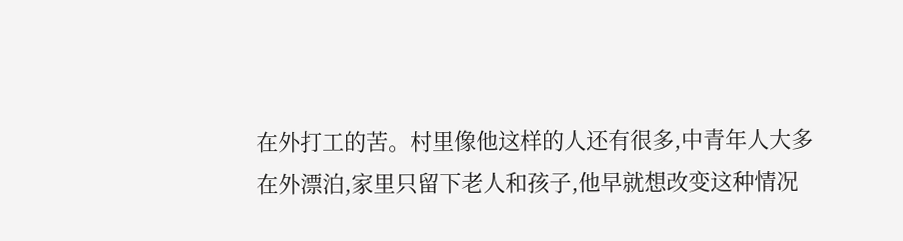在外打工的苦。村里像他这样的人还有很多,中青年人大多在外漂泊,家里只留下老人和孩子,他早就想改变这种情况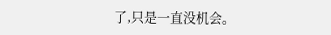了,只是一直没机会。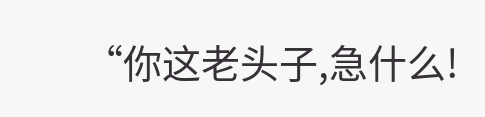“你这老头子,急什么!